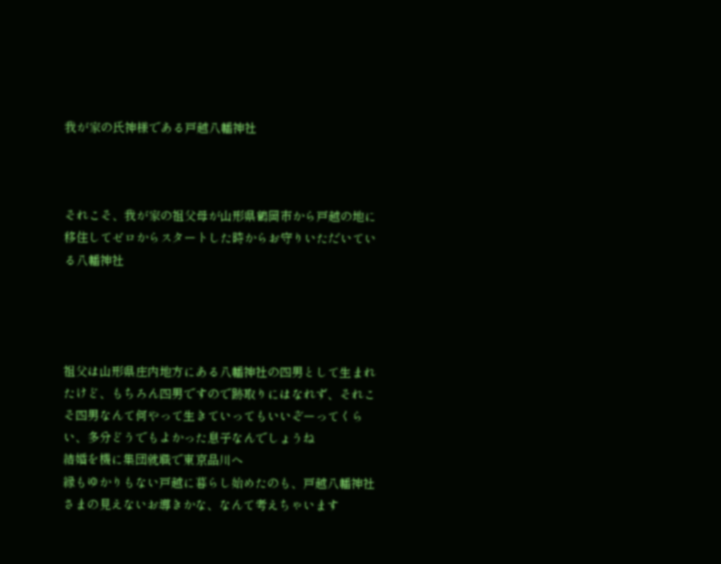我が家の氏神様である戸越八幡神社



それこそ、我が家の祖父母が山形県鶴岡市から戸越の地に移住してゼロからスタートした時からお守りいただいている八幡神社




祖父は山形県庄内地方にある八幡神社の四男として生まれたけど、もちろん四男ですので跡取りにはなれず、それこそ四男なんて何やって生きていってもいいぞーってくらい、多分どうでもよかった息子なんでしょうね
結婚を機に集団就職で東京品川へ
縁もゆかりもない戸越に暮らし始めたのも、戸越八幡神社さまの見えないお導きかな、なんて考えちゃいます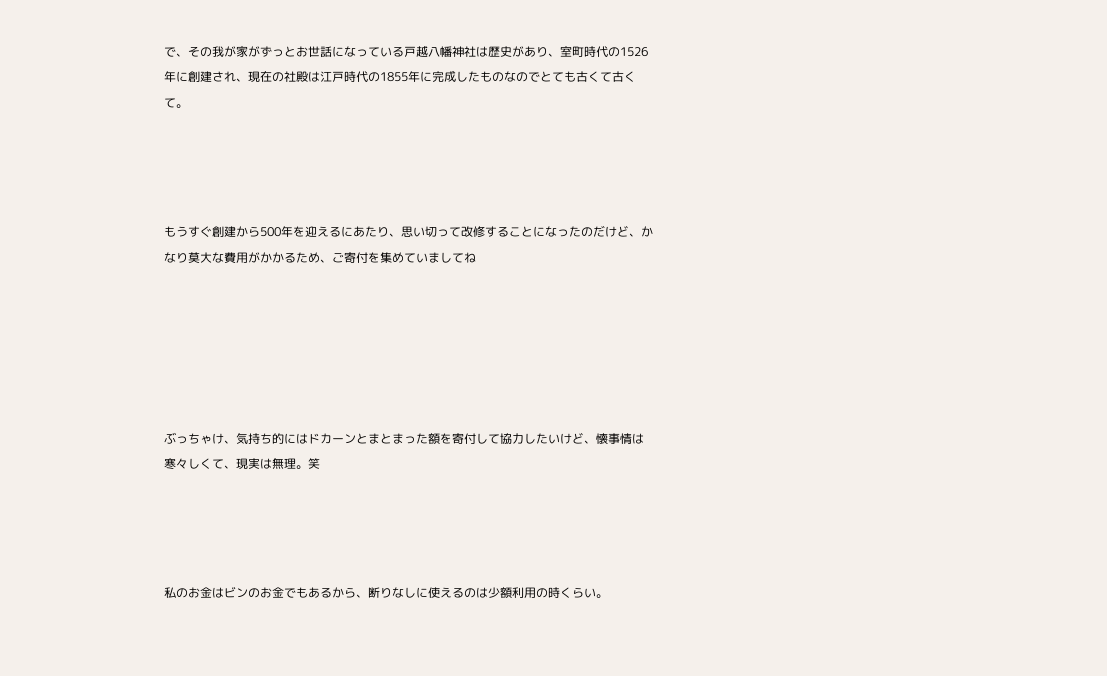で、その我が家がずっとお世話になっている戸越八幡神社は歴史があり、室町時代の1526年に創建され、現在の社殿は江戸時代の1855年に完成したものなのでとても古くて古くて。




もうすぐ創建から500年を迎えるにあたり、思い切って改修することになったのだけど、かなり莫大な費用がかかるため、ご寄付を集めていましてね






ぶっちゃけ、気持ち的にはドカーンとまとまった額を寄付して協力したいけど、懐事情は寒々しくて、現実は無理。笑




私のお金はビンのお金でもあるから、断りなしに使えるのは少額利用の時くらい。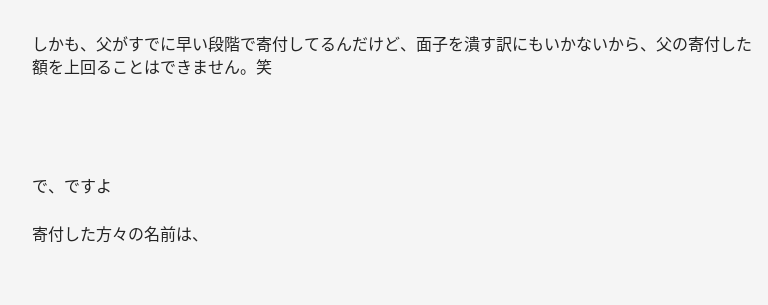しかも、父がすでに早い段階で寄付してるんだけど、面子を潰す訳にもいかないから、父の寄付した額を上回ることはできません。笑




で、ですよ

寄付した方々の名前は、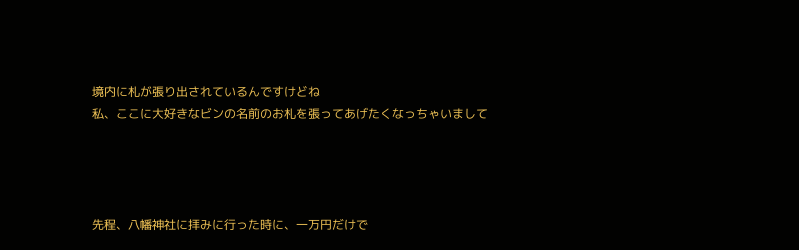境内に札が張り出されているんですけどね
私、ここに大好きなビンの名前のお札を張ってあげたくなっちゃいまして




先程、八幡神社に拝みに行った時に、一万円だけで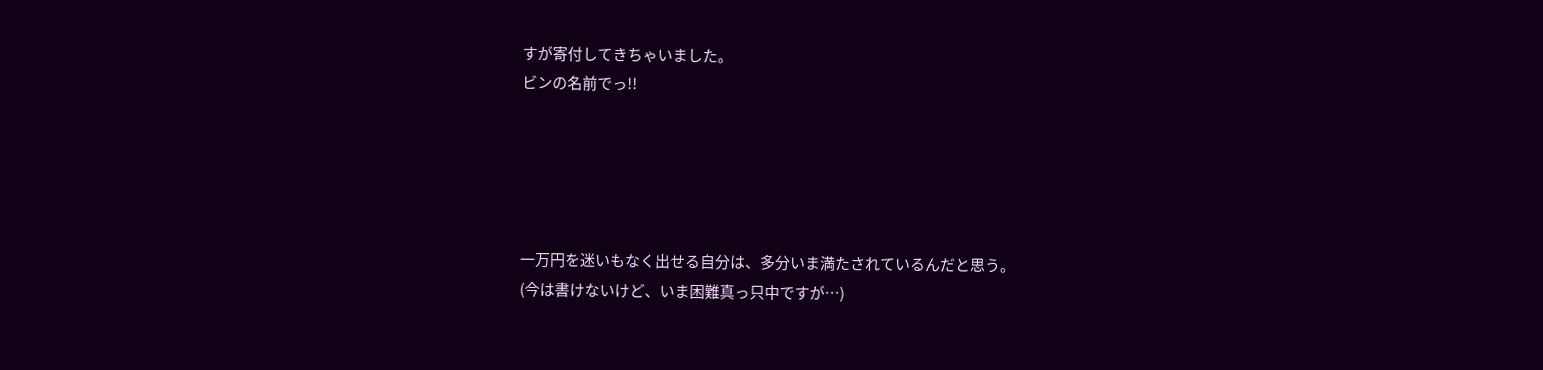すが寄付してきちゃいました。
ビンの名前でっ!!





一万円を迷いもなく出せる自分は、多分いま満たされているんだと思う。
(今は書けないけど、いま困難真っ只中ですが…)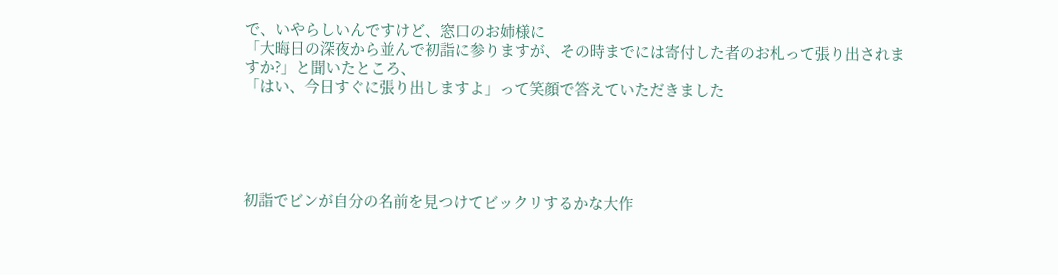で、いやらしいんですけど、窓口のお姉様に
「大晦日の深夜から並んで初詣に参りますが、その時までには寄付した者のお札って張り出されますか?」と聞いたところ、
「はい、今日すぐに張り出しますよ」って笑顔で答えていただきました





初詣でビンが自分の名前を見つけてビックリするかな大作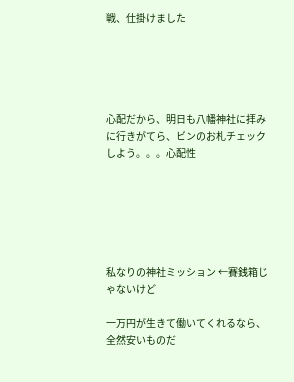戦、仕掛けました





心配だから、明日も八幡神社に拝みに行きがてら、ビンのお札チェックしよう。。。心配性






私なりの神社ミッション ←賽銭箱じゃないけど

一万円が生きて働いてくれるなら、全然安いものだ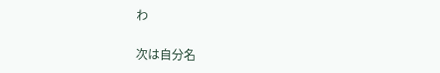わ

次は自分名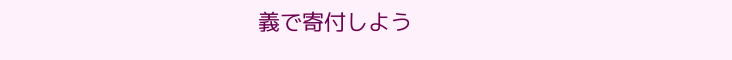義で寄付しよう